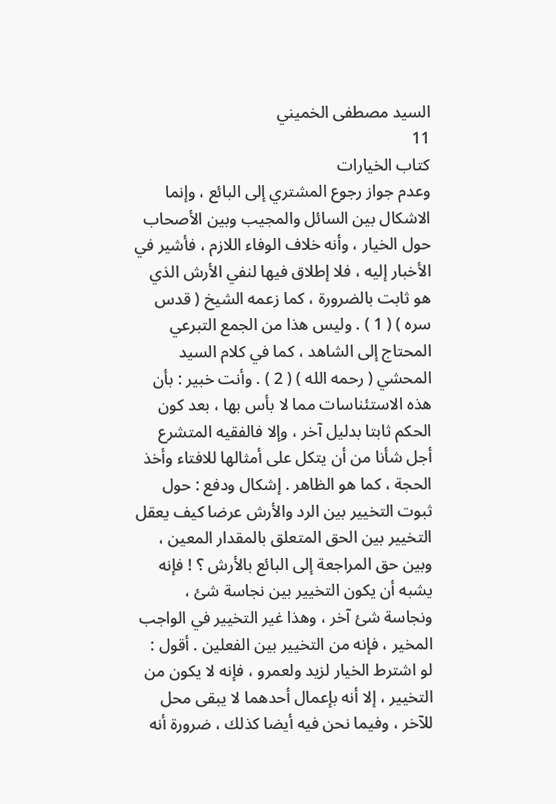السيد مصطفى الخميني
11
كتاب الخيارات
وعدم جواز رجوع المشتري إلى البائع ، وإنما الاشكال بين السائل والمجيب وبين الأصحاب حول الخيار ، وأنه خلاف الوفاء اللازم ، فأشير في الأخبار إليه ، فلا إطلاق فيها لنفي الأرش الذي هو ثابت بالضرورة ، كما زعمه الشيخ ( قدس سره ) ( 1 ) . وليس هذا من الجمع التبرعي المحتاج إلى الشاهد ، كما في كلام السيد المحشي ( رحمه الله ) ( 2 ) . وأنت خبير : بأن هذه الاستئناسات مما لا بأس بها ، بعد كون الحكم ثابتا بدليل آخر ، وإلا فالفقيه المتشرع أجل شأنا من أن يتكل على أمثالها للافتاء وأخذ الحجة ، كما هو الظاهر . إشكال ودفع : حول ثبوت التخيير بين الرد والأرش عرضا كيف يعقل التخيير بين الحق المتعلق بالمقدار المعين ، وبين حق المراجعة إلى البائع بالأرش ؟ ! فإنه يشبه أن يكون التخيير بين نجاسة شئ ، ونجاسة شئ آخر ، وهذا غير التخيير في الواجب المخير ، فإنه من التخيير بين الفعلين . أقول : لو اشترط الخيار لزيد ولعمرو ، فإنه لا يكون من التخيير ، إلا أنه بإعمال أحدهما لا يبقى محل للآخر ، وفيما نحن فيه أيضا كذلك ، ضرورة أنه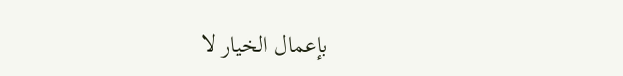بإعمال الخيار لا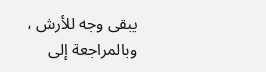يبقى وجه للأرش ، وبالمراجعة إلى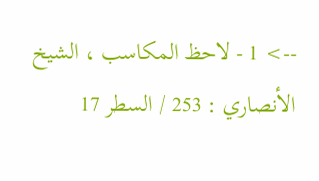--> 1 - لاحظ المكاسب ، الشيخ الأنصاري : 253 / السطر 17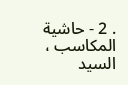. 2 - حاشية المكاسب ، السيد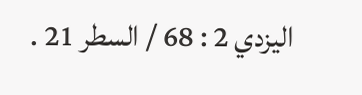اليزدي 2 : 68 / السطر 21 .